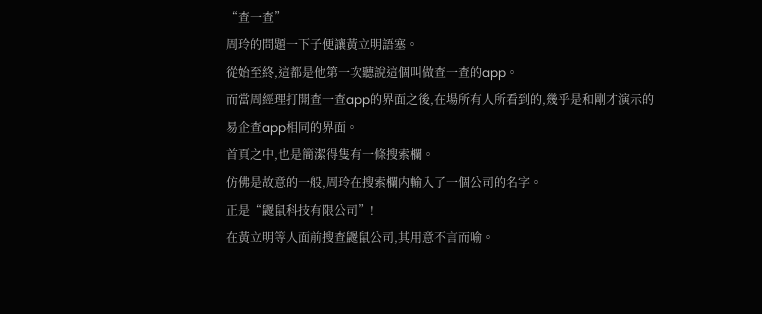“查一查”
周玲的問題一下子便讓黃立明語塞。
從始至終,這都是他第一次聽說這個叫做查一查的app。
而當周經理打開查一查app的界面之後,在場所有人所看到的,幾乎是和剛才演示的易企查app相同的界面。
首頁之中,也是簡潔得隻有一條搜索欄。
仿佛是故意的一般,周玲在搜索欄内輸入了一個公司的名字。
正是“鼹鼠科技有限公司”!
在黃立明等人面前搜查鼹鼠公司,其用意不言而喻。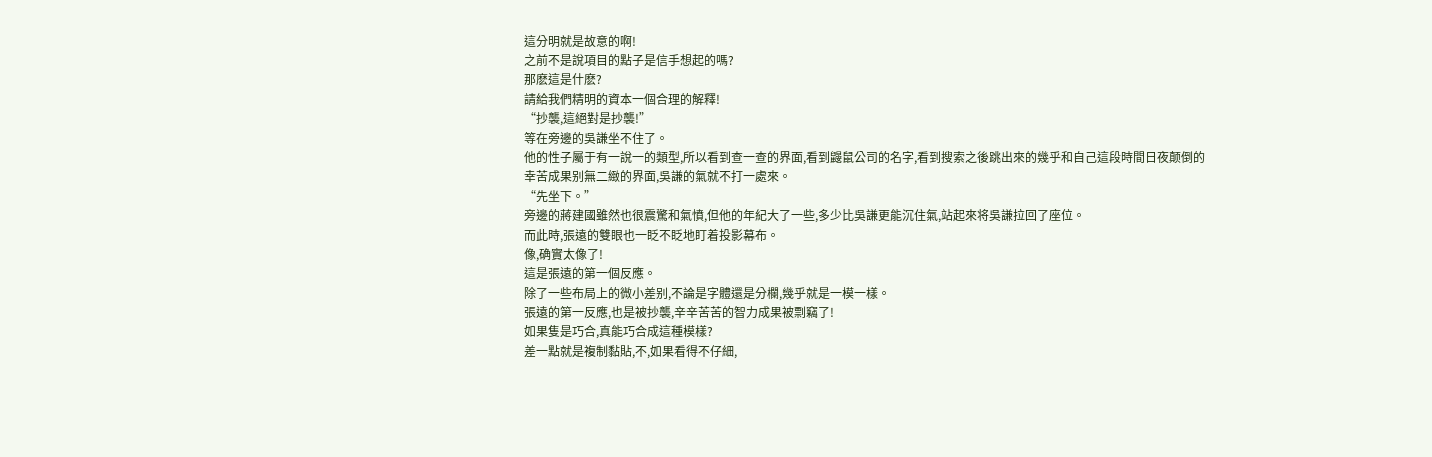這分明就是故意的啊!
之前不是說項目的點子是信手想起的嗎?
那麽這是什麽?
請給我們精明的資本一個合理的解釋!
“抄襲,這絕對是抄襲!”
等在旁邊的吳謙坐不住了。
他的性子屬于有一說一的類型,所以看到查一查的界面,看到鼹鼠公司的名字,看到搜索之後跳出來的幾乎和自己這段時間日夜颠倒的幸苦成果别無二緻的界面,吳謙的氣就不打一處來。
“先坐下。”
旁邊的蔣建國雖然也很震驚和氣憤,但他的年紀大了一些,多少比吳謙更能沉住氣,站起來将吳謙拉回了座位。
而此時,張遠的雙眼也一眨不眨地盯着投影幕布。
像,确實太像了!
這是張遠的第一個反應。
除了一些布局上的微小差别,不論是字體還是分欄,幾乎就是一模一樣。
張遠的第一反應,也是被抄襲,辛辛苦苦的智力成果被剽竊了!
如果隻是巧合,真能巧合成這種模樣?
差一點就是複制黏貼,不,如果看得不仔細,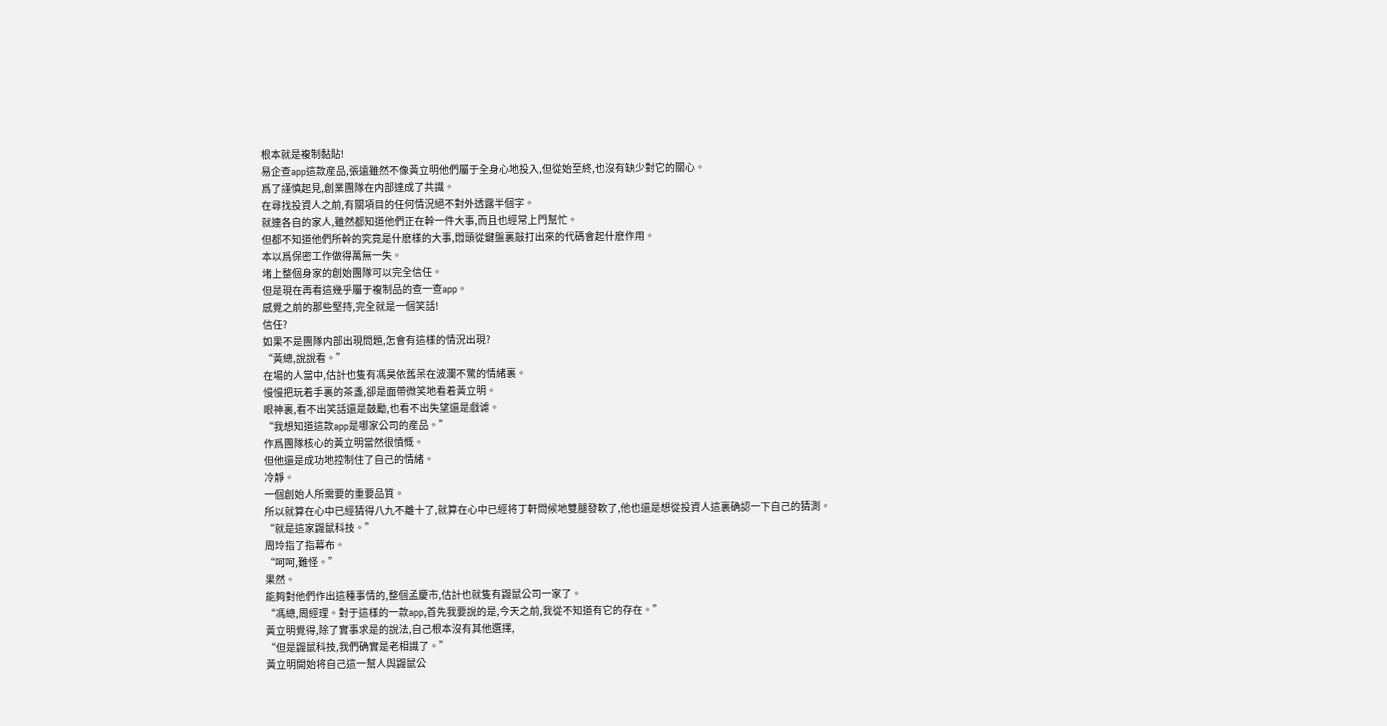根本就是複制黏貼!
易企查app這款産品,張遠雖然不像黃立明他們屬于全身心地投入,但從始至終,也沒有缺少對它的關心。
爲了謹慎起見,創業團隊在内部達成了共識。
在尋找投資人之前,有關項目的任何情況絕不對外透露半個字。
就連各自的家人,雖然都知道他們正在幹一件大事,而且也經常上門幫忙。
但都不知道他們所幹的究竟是什麽樣的大事,悶頭從鍵盤裏敲打出來的代碼會起什麽作用。
本以爲保密工作做得萬無一失。
堵上整個身家的創始團隊可以完全信任。
但是現在再看這幾乎屬于複制品的查一查app。
感覺之前的那些堅持,完全就是一個笑話!
信任?
如果不是團隊内部出現問題,怎會有這樣的情況出現?
“黃總,說說看。”
在場的人當中,估計也隻有馮昊依舊呆在波瀾不驚的情緒裏。
慢慢把玩着手裏的茶盞,卻是面帶微笑地看着黃立明。
眼神裏,看不出笑話還是鼓勵,也看不出失望還是戲谑。
“我想知道這款app是哪家公司的産品。”
作爲團隊核心的黃立明當然很憤慨。
但他還是成功地控制住了自己的情緒。
冷靜。
一個創始人所需要的重要品質。
所以就算在心中已經猜得八九不離十了,就算在心中已經将丁軒問候地雙腿發軟了,他也還是想從投資人這裏确認一下自己的猜測。
“就是這家鼹鼠科技。”
周玲指了指幕布。
“呵呵,難怪。”
果然。
能夠對他們作出這種事情的,整個孟慶市,估計也就隻有鼹鼠公司一家了。
“馮總,周經理。對于這樣的一款app,首先我要說的是,今天之前,我從不知道有它的存在。”
黃立明覺得,除了實事求是的說法,自己根本沒有其他選擇,
“但是鼹鼠科技,我們确實是老相識了。”
黃立明開始将自己這一幫人與鼹鼠公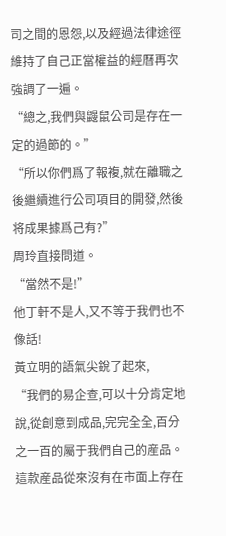司之間的恩怨,以及經過法律途徑維持了自己正當權益的經曆再次強調了一遍。
“總之,我們與鼹鼠公司是存在一定的過節的。”
“所以你們爲了報複,就在離職之後繼續進行公司項目的開發,然後将成果據爲己有?”
周玲直接問道。
“當然不是!”
他丁軒不是人,又不等于我們也不像話!
黃立明的語氣尖銳了起來,
“我們的易企查,可以十分肯定地說,從創意到成品,完完全全,百分之一百的屬于我們自己的産品。
這款産品從來沒有在市面上存在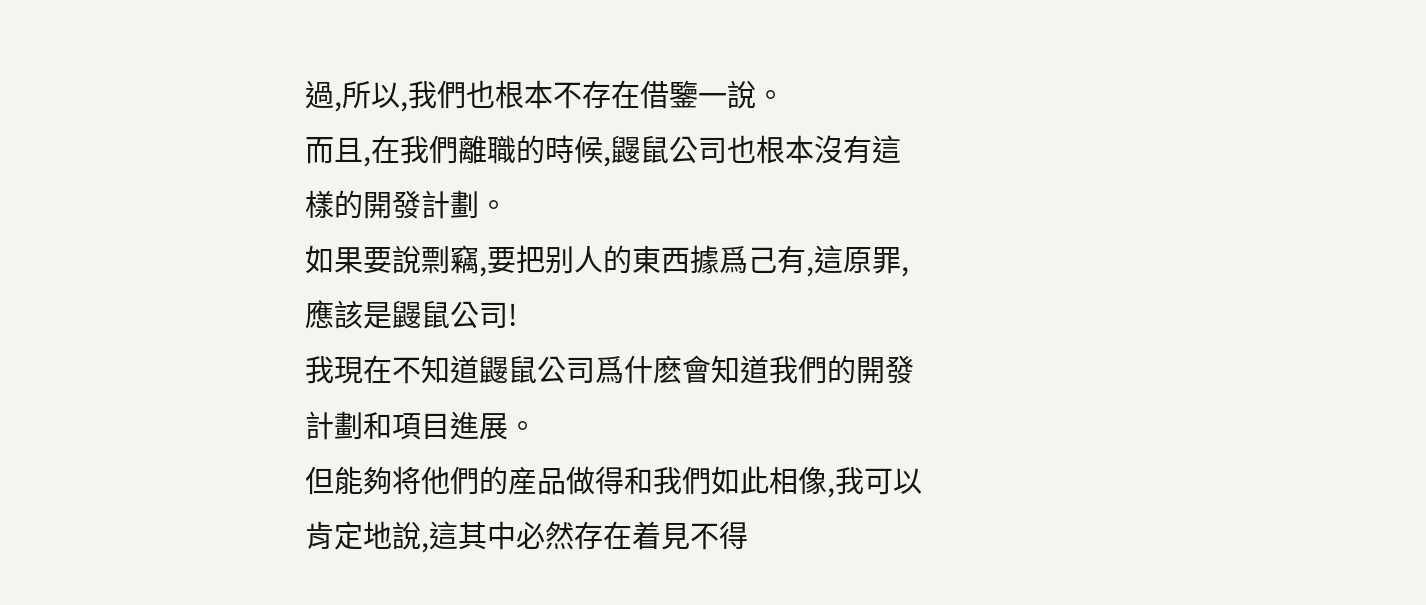過,所以,我們也根本不存在借鑒一說。
而且,在我們離職的時候,鼹鼠公司也根本沒有這樣的開發計劃。
如果要說剽竊,要把别人的東西據爲己有,這原罪,應該是鼹鼠公司!
我現在不知道鼹鼠公司爲什麽會知道我們的開發計劃和項目進展。
但能夠将他們的産品做得和我們如此相像,我可以肯定地說,這其中必然存在着見不得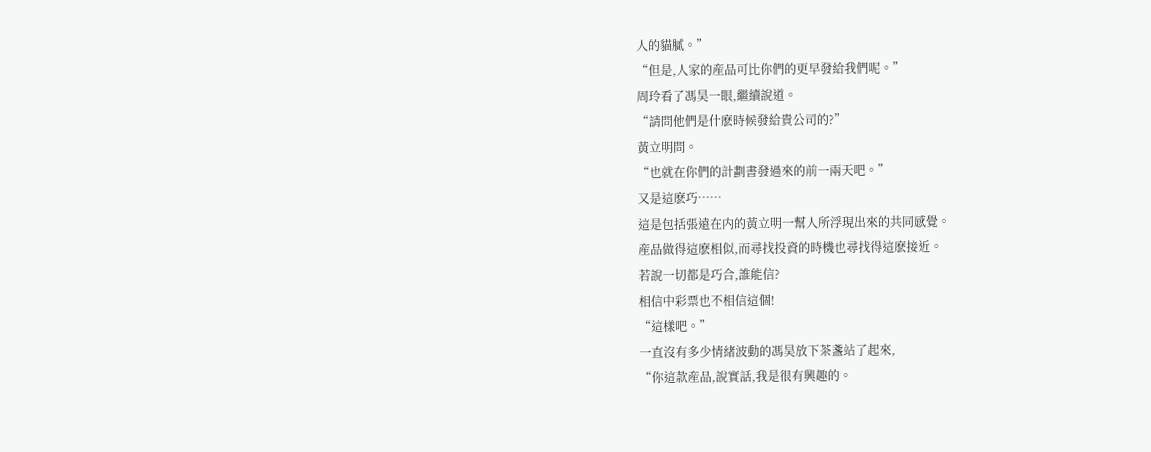人的貓膩。”
“但是,人家的産品可比你們的更早發給我們呢。”
周玲看了馮昊一眼,繼續說道。
“請問他們是什麽時候發給貴公司的?”
黃立明問。
“也就在你們的計劃書發過來的前一兩天吧。”
又是這麽巧……
這是包括張遠在内的黃立明一幫人所浮現出來的共同感覺。
産品做得這麽相似,而尋找投資的時機也尋找得這麽接近。
若說一切都是巧合,誰能信?
相信中彩票也不相信這個!
“這樣吧。”
一直沒有多少情緒波動的馮昊放下茶盞站了起來,
“你這款産品,說實話,我是很有興趣的。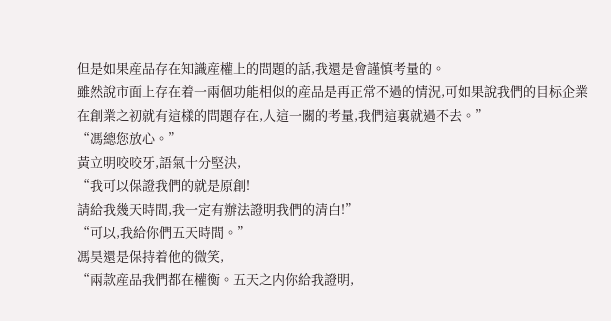但是如果産品存在知識産權上的問題的話,我還是會謹慎考量的。
雖然說市面上存在着一兩個功能相似的産品是再正常不過的情況,可如果說我們的目标企業在創業之初就有這樣的問題存在,人這一關的考量,我們這裏就過不去。”
“馮總您放心。”
黃立明咬咬牙,語氣十分堅決,
“我可以保證我們的就是原創!
請給我幾天時間,我一定有辦法證明我們的清白!”
“可以,我給你們五天時間。”
馮昊還是保持着他的微笑,
“兩款産品我們都在權衡。五天之内你給我證明,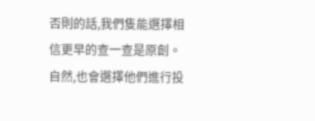否則的話,我們隻能選擇相信更早的查一查是原創。
自然,也會選擇他們進行投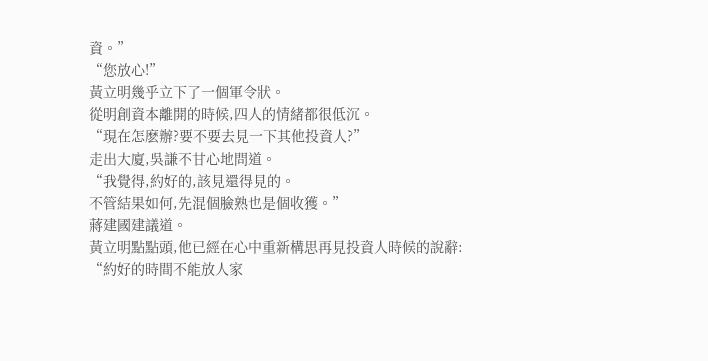資。”
“您放心!”
黃立明幾乎立下了一個軍令狀。
從明創資本離開的時候,四人的情緒都很低沉。
“現在怎麽辦?要不要去見一下其他投資人?”
走出大廈,吳謙不甘心地問道。
“我覺得,約好的,該見還得見的。
不管結果如何,先混個臉熟也是個收獲。”
蔣建國建議道。
黃立明點點頭,他已經在心中重新構思再見投資人時候的說辭:
“約好的時間不能放人家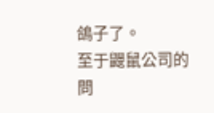鴿子了。
至于鼹鼠公司的問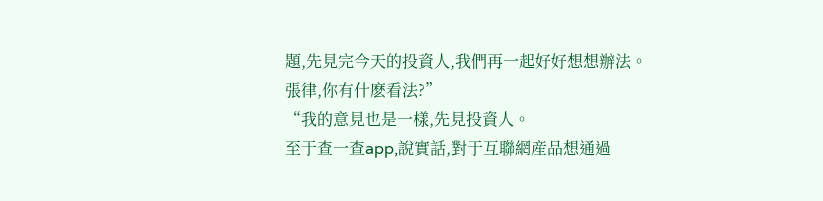題,先見完今天的投資人,我們再一起好好想想辦法。
張律,你有什麽看法?”
“我的意見也是一樣,先見投資人。
至于查一查app,說實話,對于互聯網産品想通過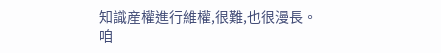知識産權進行維權,很難,也很漫長。
咱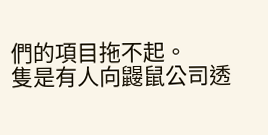們的項目拖不起。
隻是有人向鼹鼠公司透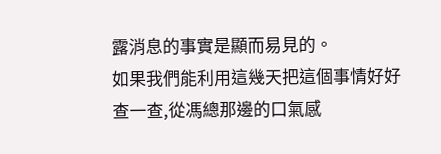露消息的事實是顯而易見的。
如果我們能利用這幾天把這個事情好好查一查,從馮總那邊的口氣感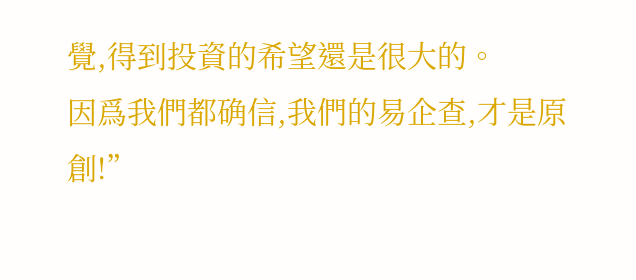覺,得到投資的希望還是很大的。
因爲我們都确信,我們的易企查,才是原創!”